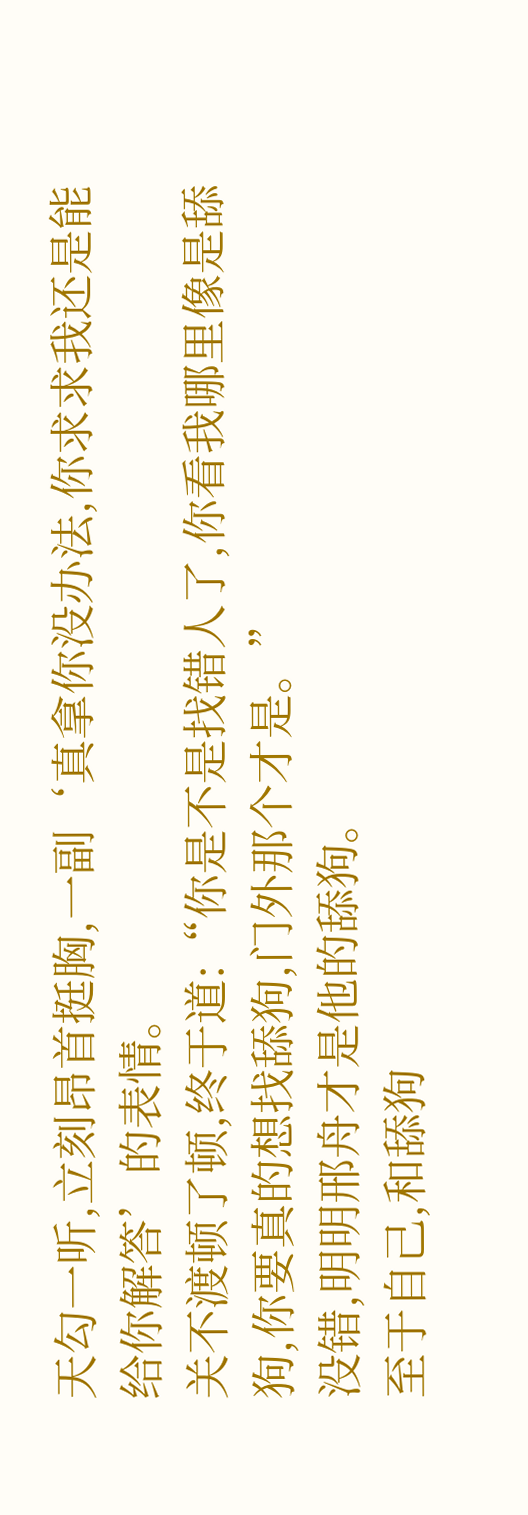天勾一听,立刻昂首挺胸,一副‘真拿你没办法,你求求我还是能给你解答’的表情。
关不渡顿了顿,终于道:“你是不是找错人了,你看我哪里像是舔狗,你要真的想找舔狗,门外那个才是。”
没错,明明邢舟才是他的舔狗。
至于自己,和舔狗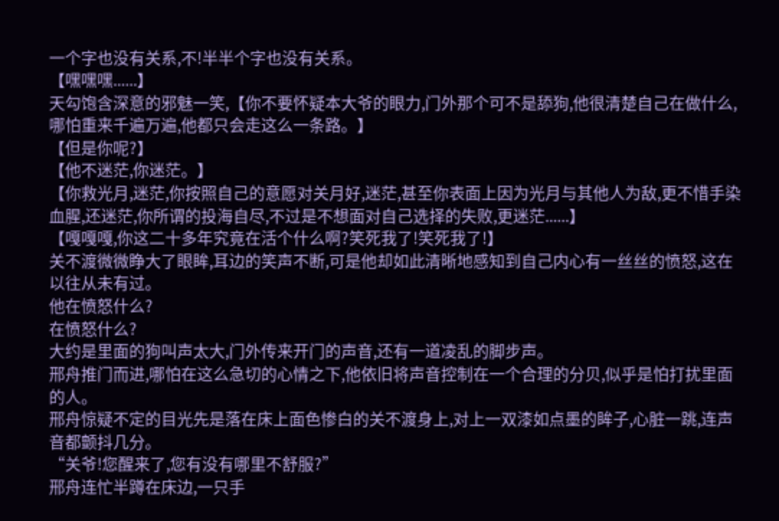一个字也没有关系,不!半半个字也没有关系。
【嘿嘿嘿......】
天勾饱含深意的邪魅一笑,【你不要怀疑本大爷的眼力,门外那个可不是舔狗,他很清楚自己在做什么,哪怕重来千遍万遍,他都只会走这么一条路。】
【但是你呢?】
【他不迷茫,你迷茫。】
【你救光月,迷茫,你按照自己的意愿对关月好,迷茫,甚至你表面上因为光月与其他人为敌,更不惜手染血腥,还迷茫,你所谓的投海自尽,不过是不想面对自己选择的失败,更迷茫......】
【嘎嘎嘎,你这二十多年究竟在活个什么啊?笑死我了!笑死我了!】
关不渡微微睁大了眼眸,耳边的笑声不断,可是他却如此清晰地感知到自己内心有一丝丝的愤怒,这在以往从未有过。
他在愤怒什么?
在愤怒什么?
大约是里面的狗叫声太大,门外传来开门的声音,还有一道凌乱的脚步声。
邢舟推门而进,哪怕在这么急切的心情之下,他依旧将声音控制在一个合理的分贝,似乎是怕打扰里面的人。
邢舟惊疑不定的目光先是落在床上面色惨白的关不渡身上,对上一双漆如点墨的眸子,心脏一跳,连声音都颤抖几分。
“关爷!您醒来了,您有没有哪里不舒服?”
邢舟连忙半蹲在床边,一只手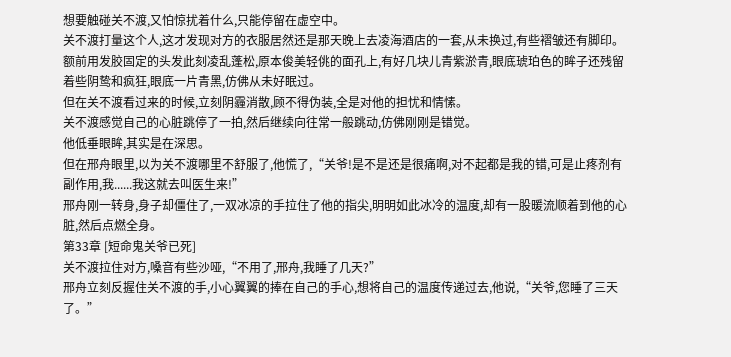想要触碰关不渡,又怕惊扰着什么,只能停留在虚空中。
关不渡打量这个人,这才发现对方的衣服居然还是那天晚上去凌海酒店的一套,从未换过,有些褶皱还有脚印。
额前用发胶固定的头发此刻凌乱蓬松,原本俊美轻佻的面孔上,有好几块儿青紫淤青,眼底琥珀色的眸子还残留着些阴鸷和疯狂,眼底一片青黑,仿佛从未好眠过。
但在关不渡看过来的时候,立刻阴霾消散,顾不得伪装,全是对他的担忧和情愫。
关不渡感觉自己的心脏跳停了一拍,然后继续向往常一般跳动,仿佛刚刚是错觉。
他低垂眼眸,其实是在深思。
但在邢舟眼里,以为关不渡哪里不舒服了,他慌了,“关爷!是不是还是很痛啊,对不起都是我的错,可是止疼剂有副作用,我......我这就去叫医生来!”
邢舟刚一转身,身子却僵住了,一双冰凉的手拉住了他的指尖,明明如此冰冷的温度,却有一股暖流顺着到他的心脏,然后点燃全身。
第33章 [短命鬼关爷已死]
关不渡拉住对方,嗓音有些沙哑,“不用了,邢舟,我睡了几天?”
邢舟立刻反握住关不渡的手,小心翼翼的捧在自己的手心,想将自己的温度传递过去,他说,“关爷,您睡了三天了。”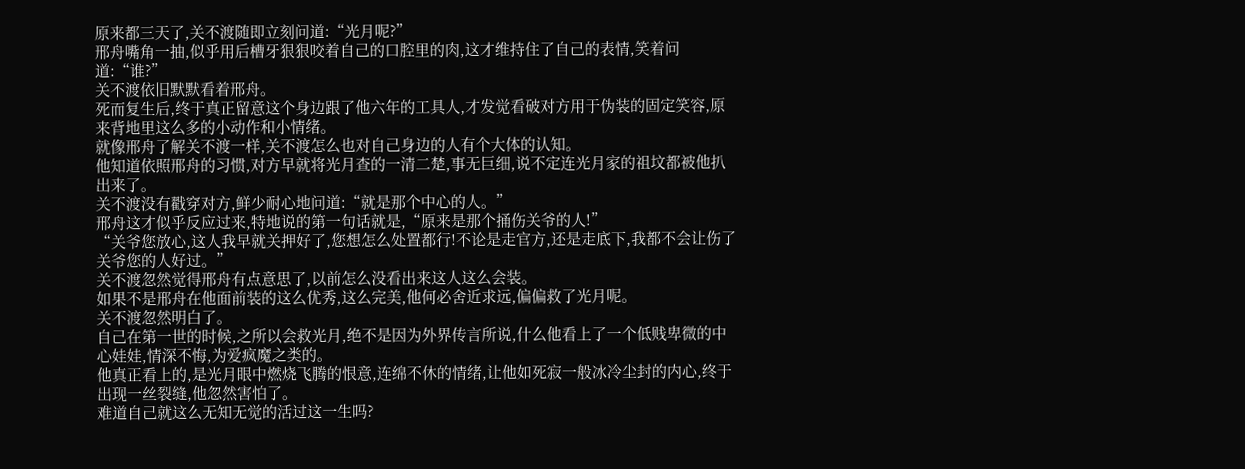原来都三天了,关不渡随即立刻问道:“光月呢?”
邢舟嘴角一抽,似乎用后槽牙狠狠咬着自己的口腔里的肉,这才维持住了自己的表情,笑着问道:“谁?”
关不渡依旧默默看着邢舟。
死而复生后,终于真正留意这个身边跟了他六年的工具人,才发觉看破对方用于伪装的固定笑容,原来背地里这么多的小动作和小情绪。
就像邢舟了解关不渡一样,关不渡怎么也对自己身边的人有个大体的认知。
他知道依照邢舟的习惯,对方早就将光月查的一清二楚,事无巨细,说不定连光月家的祖坟都被他扒出来了。
关不渡没有戳穿对方,鲜少耐心地问道:“就是那个中心的人。”
邢舟这才似乎反应过来,特地说的第一句话就是,“原来是那个捅伤关爷的人!”
“关爷您放心,这人我早就关押好了,您想怎么处置都行!不论是走官方,还是走底下,我都不会让伤了关爷您的人好过。”
关不渡忽然觉得邢舟有点意思了,以前怎么没看出来这人这么会装。
如果不是邢舟在他面前装的这么优秀,这么完美,他何必舍近求远,偏偏救了光月呢。
关不渡忽然明白了。
自己在第一世的时候,之所以会救光月,绝不是因为外界传言所说,什么他看上了一个低贱卑微的中心娃娃,情深不悔,为爱疯魔之类的。
他真正看上的,是光月眼中燃烧飞腾的恨意,连绵不休的情绪,让他如死寂一般冰冷尘封的内心,终于出现一丝裂缝,他忽然害怕了。
难道自己就这么无知无觉的活过这一生吗?